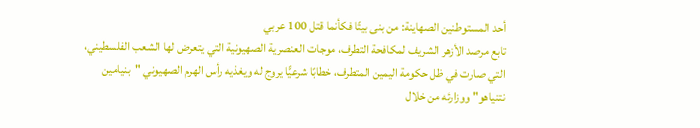أحد المستوطنين الصهاينة: من بنى بيتًا فكأنما قتل 100 عربي
تابع مرصد الأزهر الشريف لمكافحة التطرف، موجات العنصرية الصهيونية التي يتعرض لها الشعب الفلسطيني، التي صارت في ظل حكومة اليمين المتطرف، خطابًا شرعيًّا يروج له ويغذيه رأس الهرم الصهيوني "بنيامين نتنياهو" ووزارئه من خلال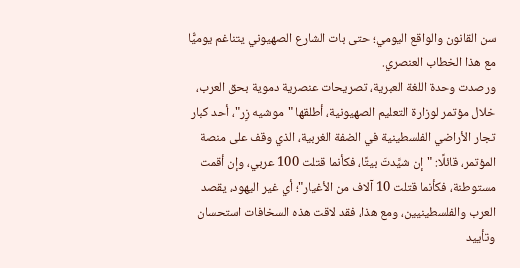سن القانون والواقع اليومي؛ حتى بات الشارع الصهيوني يتناغم يوميًّا مع هذا الخطاب العنصري.
ورصدت وحدة اللغة العبرية، تصريحات عنصرية دموية بحق العرب، خلال مؤتمر لوزارة التعليم الصهيونية، أطلقها "موشيه زِر"، أحد كبار تجار الأراضي الفلسطينية في الضفة الغربية، الذي وقف على منصة المؤتمر، قائلًا: "إن شيَّدتَ بيتًا، فكأنما قتلت 100 عربي، وإن أقمت مستوطنة، فكأنما قتلت 10 آلاف من الأغيار"؛ أي غير اليهود، يقصد العرب والفلسطينيين، ومع هذا، فقد لاقت هذه السخافات استحسان وتأييد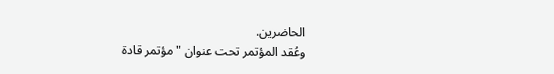الحاضرين.
وعُقد المؤتمر تحت عنوان "مؤتمر قادة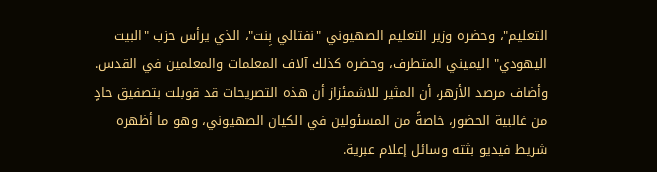التعليم"، وحضره وزير التعليم الصهيوني "نفتالي بِنت"، الذي يرأس حزب "البيت اليهودي" اليميني المتطرف، وحضره كذلك آلاف المعلمات والمعلمين في القدس.
وأضاف مرصد الأزهر، أن المثير للاشمئزاز أن هذه التصريحات قد قوبلت بتصفيق حادٍ من غالبية الحضور، خاصةً من المسئولين في الكيان الصهيوني، وهو ما أظهره شريط فيديو بثته وسائل إعلام عبرية.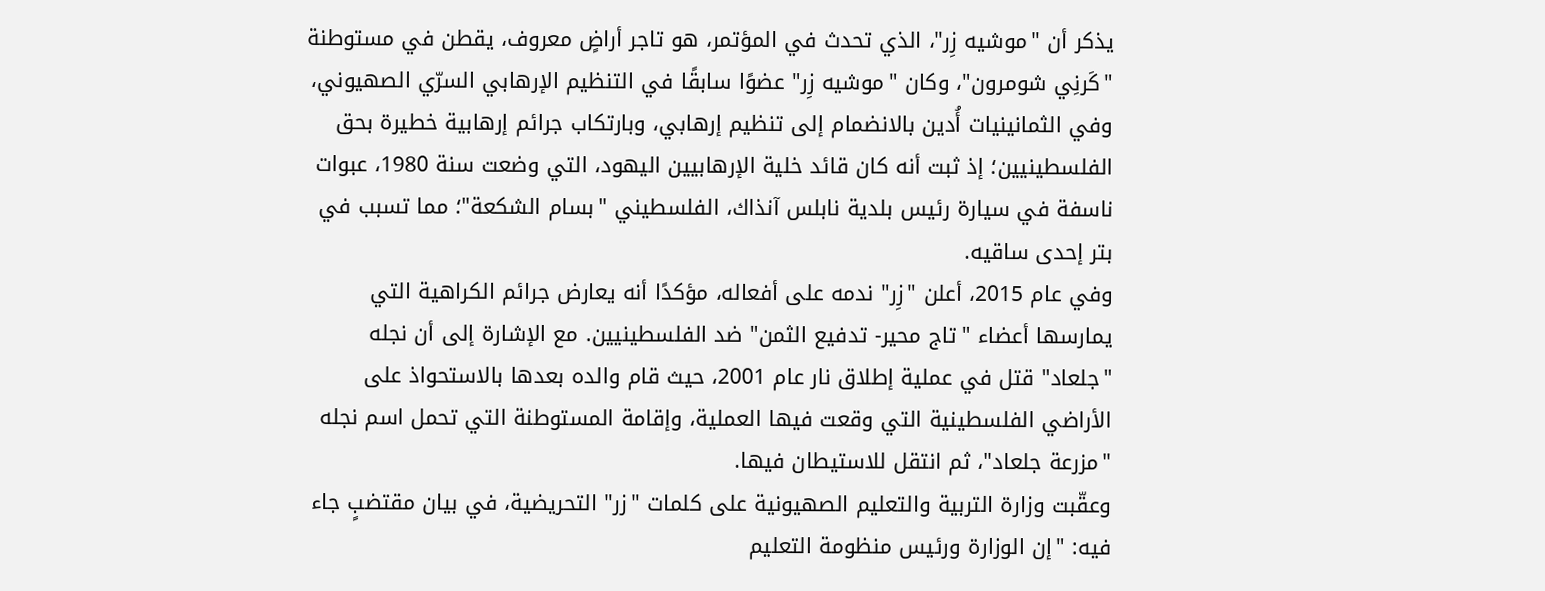يذكر أن "موشيه زِر"، الذي تحدث في المؤتمر، هو تاجر أراضٍ معروف، يقطن في مستوطنة "كَرنِي شومرون"، وكان "موشيه زِر" عضوًا سابقًا في التنظيم الإرهابي السرّي الصهيوني، وفي الثمانينيات أُدين بالانضمام إلى تنظيم إرهابي، وبارتكاب جرائم إرهابية خطيرة بحق الفلسطينيين؛ إذ ثبت أنه كان قائد خلية الإرهابيين اليهود، التي وضعت سنة 1980، عبوات ناسفة في سيارة رئيس بلدية نابلس آنذاك، الفلسطيني "بسام الشكعة"؛ مما تسبب في بتر إحدى ساقيه.
وفي عام 2015، أعلن "زِر" ندمه على أفعاله، مؤكدًا أنه يعارض جرائم الكراهية التي يمارسها أعضاء "تاج محير- تدفيع الثمن" ضد الفلسطينيين. مع الإشارة إلى أن نجله "جلعاد" قتل في عملية إطلاق نار عام 2001، حيث قام والده بعدها بالاستحواذ على الأراضي الفلسطينية التي وقعت فيها العملية، وإقامة المستوطنة التي تحمل اسم نجله "مزرعة جلعاد"، ثم انتقل للاستيطان فيها.
وعقّبت وزارة التربية والتعليم الصهيونية على كلمات "زر" التحريضية، في بيان مقتضبٍ جاء فيه: "إن الوزارة ورئيس منظومة التعليم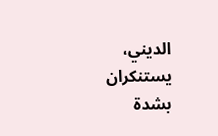الديني، يستنكران بشدة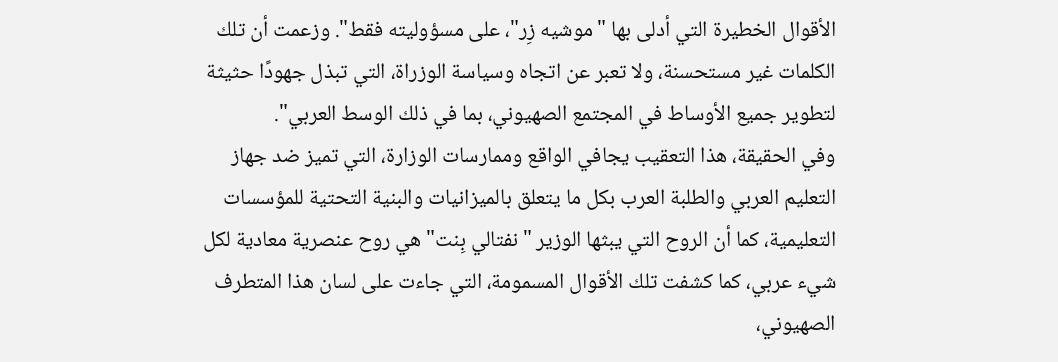الأقوال الخطيرة التي أدلى بها "موشيه زِر"، على مسؤوليته فقط". وزعمت أن تلك الكلمات غير مستحسنة، ولا تعبر عن اتجاه وسياسة الوزراة، التي تبذل جهودًا حثيثة لتطوير جميع الأوساط في المجتمع الصهيوني، بما في ذلك الوسط العربي".
وفي الحقيقة، هذا التعقيب يجافي الواقع وممارسات الوزارة، التي تميز ضد جهاز التعليم العربي والطلبة العرب بكل ما يتعلق بالميزانيات والبنية التحتية للمؤسسات التعليمية، كما أن الروح التي يبثها الوزير "نفتالي بِنت" هي روح عنصرية معادية لكل شيء عربي، كما كشفت تلك الأقوال المسمومة، التي جاءت على لسان هذا المتطرف الصهيوني،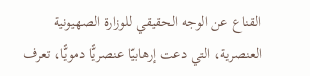القناع عن الوجه الحقيقي للوزارة الصهيونية العنصرية، التي دعت إرهابيّا عنصريًّا دمويًّا، تعرف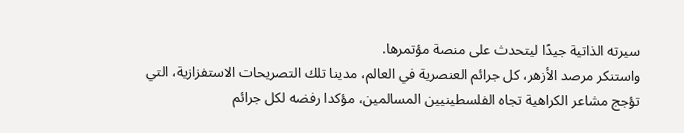سيرته الذاتية جيدًا ليتحدث على منصة مؤتمرها.
واستنكر مرصد الأزهر، كل جرائم العنصرية في العالم، مدينا تلك التصريحات الاستفزازية، التي تؤجج مشاعر الكراهية تجاه الفلسطينيين المسالمين، مؤكدا رفضه لكل جرائم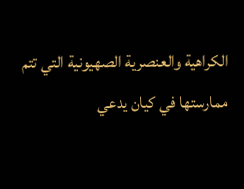الكراهية والعنصرية الصهيونية التي تتم ممارستها في كيان يدعي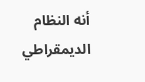أنه النظام الديمقراطي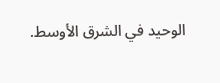الوحيد في الشرق الأوسط.